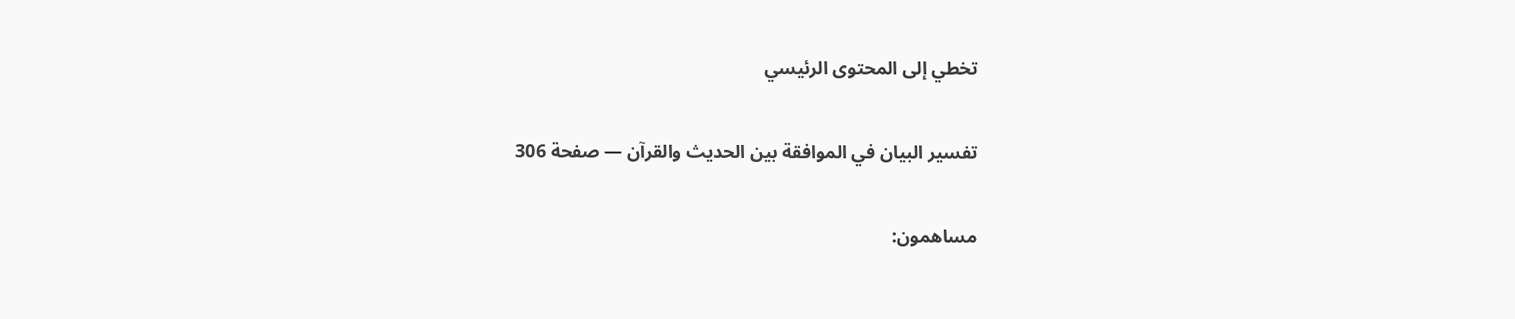تخطي إلى المحتوى الرئيسي

تفسير البيان في الموافقة بين الحديث والقرآن — صفحة 306

مساهمون: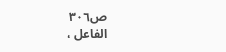ص٣٠٦
الفاعل ،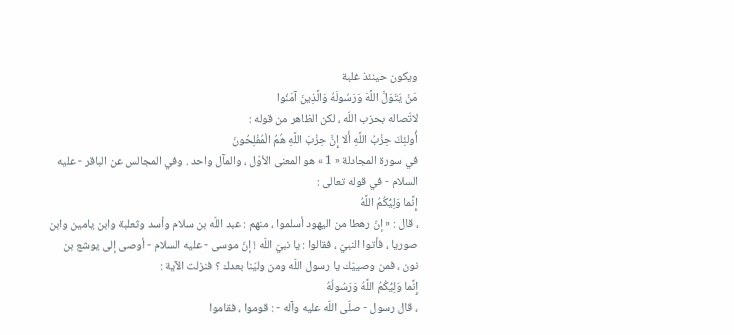ويكون حينئذ غلبة
مَنْ يَتَوَلَّ اللَّهَ وَرَسُولَهُ وَالَّذِينَ آمَنُوا
لاتّصاله بحزب اللّه ، لكن الظاهر من قوله :
أُولئِكَ حِزْبُ اللَّهِ أَلا إِنَّ حِزْبَ اللَّهِ هُمُ الْمُفْلِحُونَ
في سورة المجادلة « 1 » هو المعنى الأوّل ، والمآل واحد . وفي المجالس عن الباقر - عليه السلام - في قوله تعالى :
إِنَّما وَلِيُّكُمُ اللَّهُ
، قال : « إنّ رهطا من اليهود أسلموا ، منهم : عبد اللّه بن سلام وأسد وثعلبة وابن يامين وابن صوريا ، فأتوا النبيّ ، فقالوا : يا نبيّ اللّه ! إنّ موسى - عليه السلام - أوصى إلى يوشع بن نون ، فمن وصييّك يا رسول اللّه ومن وليّنا بعدك ؟ فنزلت الآية :
إِنَّما وَلِيُّكُمُ اللَّهُ وَرَسُولُهُ
، قال رسول - صلّى اللّه عليه وآله - : قوموا ، فقاموا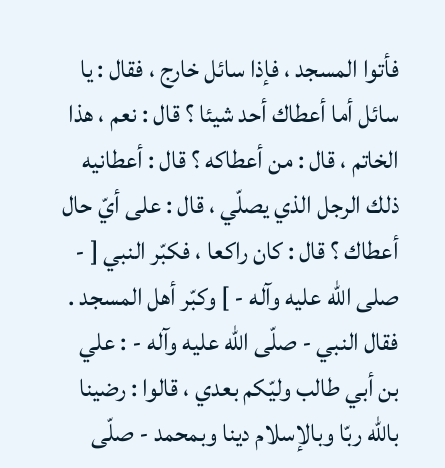فأتوا المسجد ، فإذا سائل خارج ، فقال : يا سائل أما أعطاك أحد شيئا ؟ قال : نعم ، هذا الخاتم ، قال : من أعطاكه ؟ قال : أعطانيه ذلك الرجل الذي يصلّي ، قال : على أيّ حال أعطاك ؟ قال : كان راكعا ، فكبّر النبي [ - صلى اللّه عليه وآله - ] وكبّر أهل المسجد . فقال النبي - صلّى اللّه عليه وآله - : علي بن أبي طالب وليّكم بعدي ، قالوا : رضينا باللّه ربّا وبالإسلام دينا وبمحمد - صلّى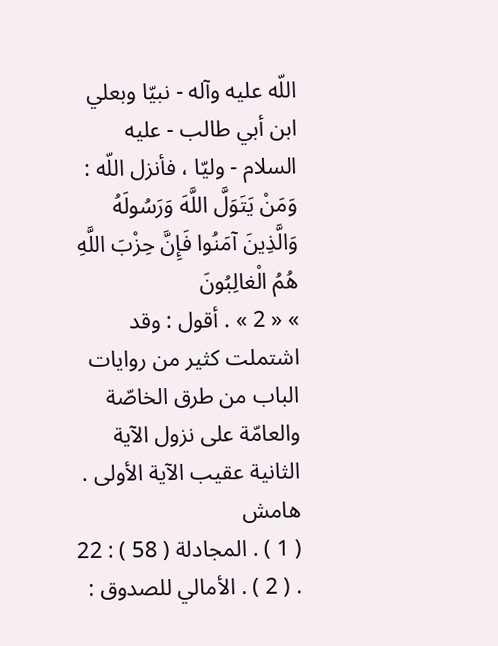اللّه عليه وآله - نبيّا وبعلي ابن أبي طالب - عليه السلام - وليّا ، فأنزل اللّه :
وَمَنْ يَتَوَلَّ اللَّهَ وَرَسُولَهُ وَالَّذِينَ آمَنُوا فَإِنَّ حِزْبَ اللَّهِ هُمُ الْغالِبُونَ
» « 2 » . أقول : وقد اشتملت كثير من روايات الباب من طرق الخاصّة والعامّة على نزول الآية الثانية عقيب الآية الأولى .
هامش
( 1 ) . المجادلة ( 58 ) : 22 . ( 2 ) . الأمالي للصدوق :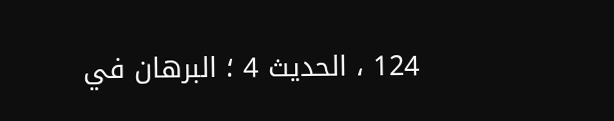124 ، الحديث 4 ؛ البرهان في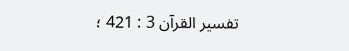تفسير القرآن 3 : 421 ؛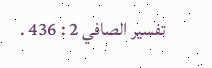تفسير الصافي 2 : 436 .